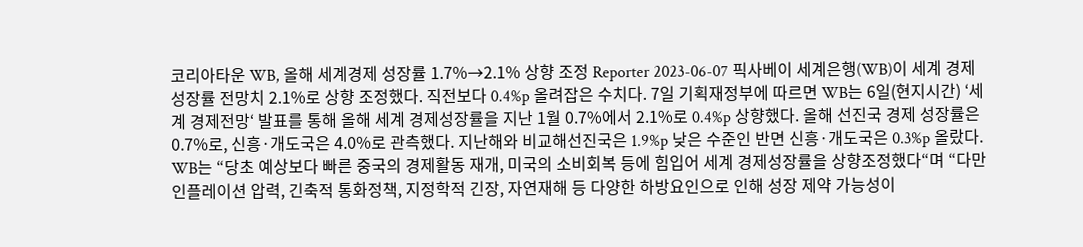코리아타운 WB, 올해 세계경제 성장률 1.7%→2.1% 상향 조정 Reporter 2023-06-07 픽사베이 세계은행(WB)이 세계 경제성장률 전망치 2.1%로 상향 조정했다. 직전보다 0.4%p 올려잡은 수치다. 7일 기획재정부에 따르면 WB는 6일(현지시간) ‘세계 경제전망‘ 발표를 통해 올해 세계 경제성장률을 지난 1월 0.7%에서 2.1%로 0.4%p 상향했다. 올해 선진국 경제 성장률은 0.7%로, 신흥·개도국은 4.0%로 관측했다. 지난해와 비교해선진국은 1.9%p 낮은 수준인 반면 신흥·개도국은 0.3%p 올랐다. WB는 “당초 예상보다 빠른 중국의 경제활동 재개, 미국의 소비회복 등에 힘입어 세계 경제성장률을 상향조정했다“며 “다만 인플레이션 압력, 긴축적 통화정책, 지정학적 긴장, 자연재해 등 다양한 하방요인으로 인해 성장 제약 가능성이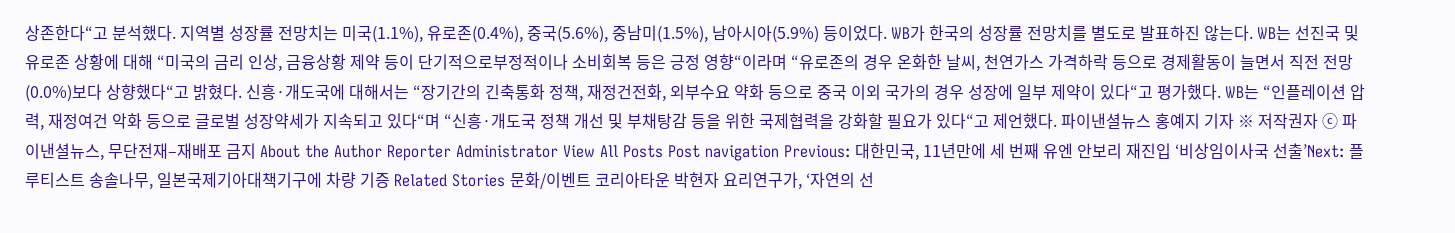상존한다“고 분석했다. 지역별 성장률 전망치는 미국(1.1%), 유로존(0.4%), 중국(5.6%), 중남미(1.5%), 남아시아(5.9%) 등이었다. WB가 한국의 성장률 전망치를 별도로 발표하진 않는다. WB는 선진국 및 유로존 상황에 대해 “미국의 금리 인상, 금융상황 제약 등이 단기적으로부정적이나 소비회복 등은 긍정 영향“이라며 “유로존의 경우 온화한 날씨, 천연가스 가격하락 등으로 경제활동이 늘면서 직전 전망(0.0%)보다 상향했다“고 밝혔다. 신흥·개도국에 대해서는 “장기간의 긴축통화 정책, 재정건전화, 외부수요 약화 등으로 중국 이외 국가의 경우 성장에 일부 제약이 있다“고 평가했다. WB는 “인플레이션 압력, 재정여건 악화 등으로 글로벌 성장약세가 지속되고 있다“며 “신흥·개도국 정책 개선 및 부채탕감 등을 위한 국제협력을 강화할 필요가 있다“고 제언했다. 파이낸셜뉴스 홍예지 기자 ※ 저작권자 ⓒ 파이낸셜뉴스, 무단전재–재배포 금지 About the Author Reporter Administrator View All Posts Post navigation Previous: 대한민국, 11년만에 세 번째 유엔 안보리 재진입 ‘비상임이사국 선출’Next: 플루티스트 송솔나무, 일본국제기아대책기구에 차량 기증 Related Stories 문화/이벤트 코리아타운 박현자 요리연구가, ‘자연의 선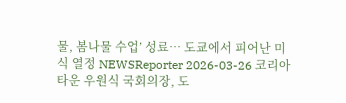물, 봄나물 수업’ 성료… 도쿄에서 피어난 미식 열정 NEWSReporter 2026-03-26 코리아타운 우원식 국회의장, 도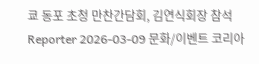쿄 동포 초청 만찬간담회, 김연식회장 참석 Reporter 2026-03-09 문화/이벤트 코리아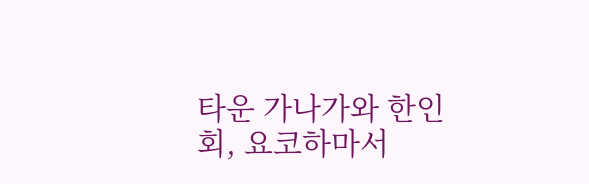타운 가나가와 한인회, 요코하마서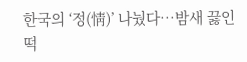한국의 ‘정(情)’ 나눴다…밤새 끓인 떡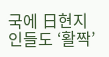국에 日현지인들도 ‘활짝’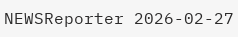NEWSReporter 2026-02-27